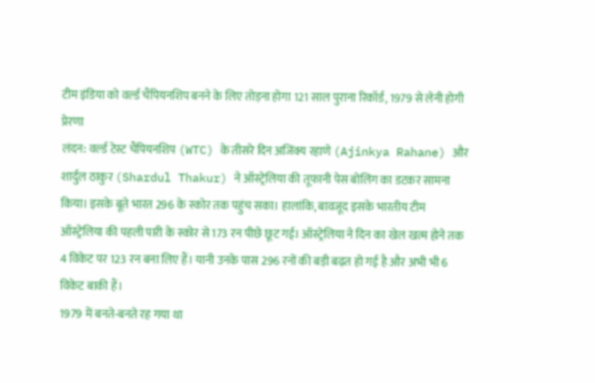टीम इंडिया को वर्ल्ड चैंपियनशिप बनने के लिए तोड़ना होगा 121 साल पुराना रिकॉर्ड, 1979 से लेनी होगी प्रेरणा
लंदन: वर्ल्ड टेस्ट चैंपियनशिप (WTC) के तीसरे दिन अजिंक्य रहाणे (Ajinkya Rahane) और शार्दुल ठाकुर (Shardul Thakur) ने ऑस्ट्रेलिया की तूफानी पेस बोलिंग का डटकर सामना किया। इसके बूते भारत 296 के स्कोर तक पहुंच सका। हालांकि, बावजूद इसके भारतीय टीम ऑस्ट्रेलिया की पहली पारी के स्कोर से 173 रन पीछे छूट गई। ऑस्ट्रेलिया ने दिन का खेल खत्म होने तक 4 विकेट पर 123 रन बना लिए हैं। यानी उनके पास 296 रनों की बड़ी बढ़त हो गई है और अभी भी 6 विकेट बाकी हैं।
1979 में बनते-बनते रह गया था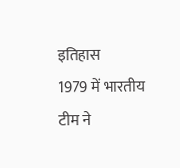इतिहास
1979 में भारतीय टीम ने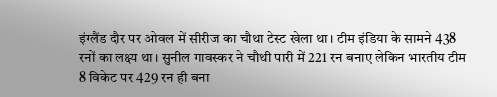इंग्लैंड दौर पर ओवल में सीरीज का चौथा टेस्ट खेला था। टीम इंडिया के सामने 438 रनों का लक्ष्य था। सुनील गावस्कर ने चौथी पारी में 221 रन बनाए लेकिन भारतीय टीम 8 विकेट पर 429 रन ही बना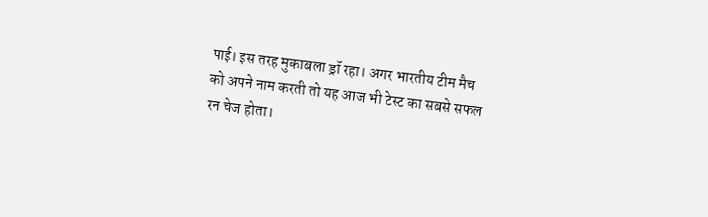पाई। इस तरह मुकाबला ड्रॉ रहा। अगर भारतीय टीम मैच को अपने नाम करती तो यह आज भी टेस्ट का सबसे सफल रन चेज होता।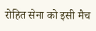रोहित सेना को इसी मैच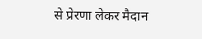से प्रेरणा लेकर मैदान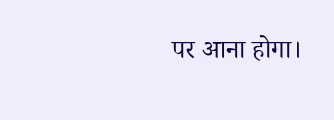पर आना होगा।